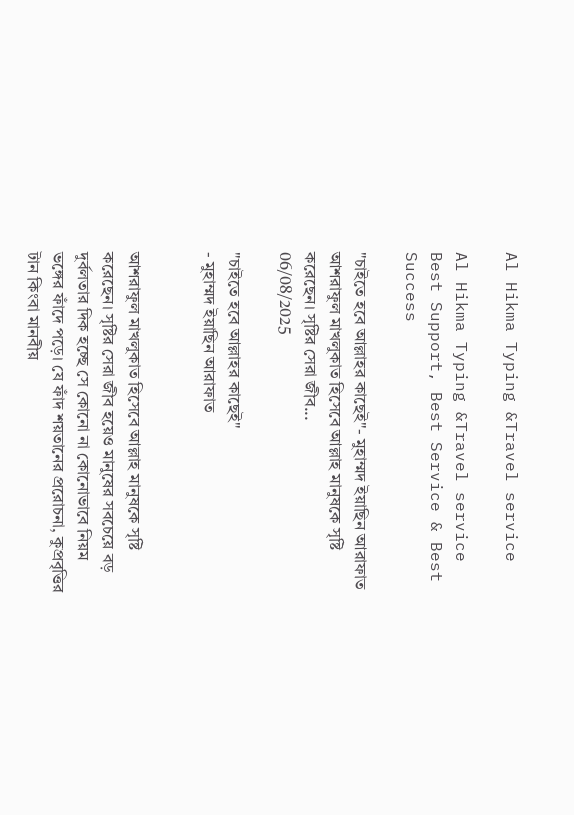Al Hikma Typing &Travel service

Al Hikma Typing &Travel service Best Support, Best Service & Best Success

"চাইতে হবে আল্লাহর কাছেই"- মুহাম্মদ ইয়াছিন আরাফাত আশরাফুল মাখলুকাত হিসেবে আল্লাহ মানুষকে সৃষ্টি করেছেন। সৃষ্টির সেরা জীব...
06/08/2025

"চাইতে হবে আল্লাহর কাছেই"
- মুহাম্মদ ইয়াছিন আরাফাত


আশরাফুল মাখলুকাত হিসেবে আল্লাহ মানুষকে সৃষ্টি করেছেন। সৃষ্টির সেরা জীব হয়েও মানুষের সবচেয়ে বড় দুর্বলতার দিক হচ্ছে সে কোনো না কোনোভাবে নিয়ম ভঙ্গের ফাঁদে পড়ে। যে ফাঁদ শয়তানের প্ররোচনা, কুপ্রবৃত্তির টান কিংবা মানবীয়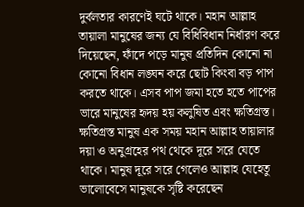দুর্বলতার কারণেই ঘটে থাকে। মহান আল্লাহ তায়ালা মানুষের জন্য যে বিধিবিধান নির্ধারণ করে দিয়েছেন, ফাঁদে পড়ে মানুষ প্রতিদিন কোনো না কোনো বিধান লঙ্ঘন করে ছোট কিংবা বড় পাপ করতে থাকে। এসব পাপ জমা হতে হতে পাপের ভারে মানুষের হৃদয় হয় কলুষিত এবং ক্ষতিগ্রস্ত। ক্ষতিগ্রস্ত মানুষ এক সময় মহান আল্লাহ তায়ালার দয়া ও অনুগ্রহের পথ থেকে দূরে সরে যেতে থাকে। মানুষ দূরে সরে গেলেও আল্লাহ যেহেতু ভালোবেসে মানুষকে সৃষ্টি করেছেন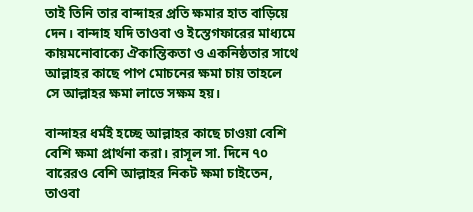তাই তিনি তার বান্দাহর প্রতি ক্ষমার হাত বাড়িয়ে দেন। বান্দাহ যদি তাওবা ও ইস্তেগফারের মাধ্যমে কায়মনোবাক্যে ঐকান্তিকতা ও একনিষ্ঠতার সাথে আল্লাহর কাছে পাপ মোচনের ক্ষমা চায় তাহলে সে আল্লাহর ক্ষমা লাভে সক্ষম হয়।

বান্দাহর ধর্মই হচ্ছে আল্লাহর কাছে চাওয়া বেশি বেশি ক্ষমা প্রার্থনা করা। রাসূল সা. দিনে ৭০ বারেরও বেশি আল্লাহর নিকট ক্ষমা চাইতেন, তাওবা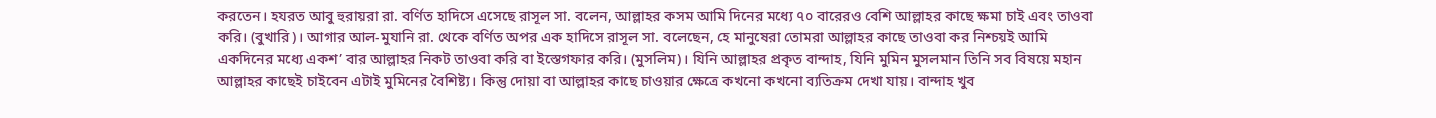করতেন। হযরত আবু হুরায়রা রা. বর্ণিত হাদিসে এসেছে রাসূল সা. বলেন, আল্লাহর কসম আমি দিনের মধ্যে ৭০ বারেরও বেশি আল্লাহর কাছে ক্ষমা চাই এবং তাওবা করি। (বুখারি)। আগার আল-মুযানি রা. থেকে বর্ণিত অপর এক হাদিসে রাসূল সা. বলেছেন, হে মানুষেরা তোমরা আল্লাহর কাছে তাওবা কর নিশ্চয়ই আমি একদিনের মধ্যে একশ’ বার আল্লাহর নিকট তাওবা করি বা ইস্তেগফার করি। (মুসলিম)। যিনি আল্লাহর প্রকৃত বান্দাহ, যিনি মুমিন মুসলমান তিনি সব বিষয়ে মহান আল্লাহর কাছেই চাইবেন এটাই মুমিনের বৈশিষ্ট্য। কিন্তু দোয়া বা আল্লাহর কাছে চাওয়ার ক্ষেত্রে কখনো কখনো ব্যতিক্রম দেখা যায়। বান্দাহ খুব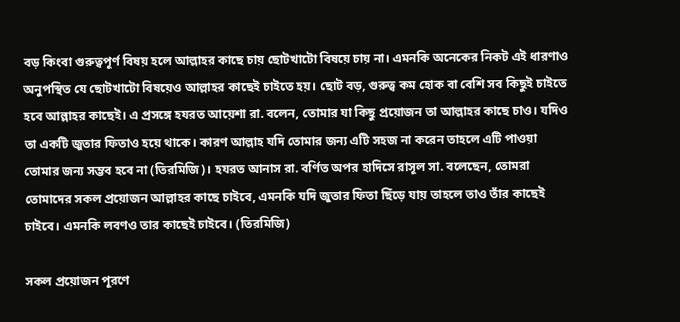বড় কিংবা গুরুত্বপূর্ণ বিষয় হলে আল্লাহর কাছে চায় ছোটখাটো বিষয়ে চায় না। এমনকি অনেকের নিকট এই ধারণাও অনুপস্থিত যে ছোটখাটো বিষয়েও আল্লাহর কাছেই চাইতে হয়। ছোট বড়, গুরুত্ব কম হোক বা বেশি সব কিছুই চাইতে হবে আল্লাহর কাছেই। এ প্রসঙ্গে হযরত আয়েশা রা. বলেন, তোমার যা কিছু প্রয়োজন তা আল্লাহর কাছে চাও। যদিও তা একটি জুতার ফিতাও হয়ে থাকে। কারণ আল্লাহ যদি তোমার জন্য এটি সহজ না করেন তাহলে এটি পাওয়া তোমার জন্য সম্ভব হবে না (তিরমিজি)। হযরত আনাস রা. বর্ণিত অপর হাদিসে রাসূল সা. বলেছেন, তোমরা তোমাদের সকল প্রয়োজন আল্লাহর কাছে চাইবে, এমনকি যদি জুতার ফিতা ছিঁড়ে যায় তাহলে তাও তাঁর কাছেই চাইবে। এমনকি লবণও তার কাছেই চাইবে। (তিরমিজি)

সকল প্রয়োজন পূরণে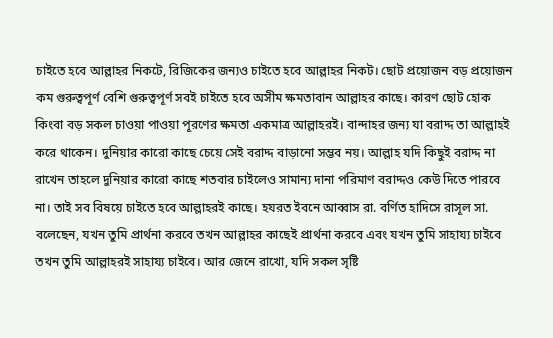চাইতে হবে আল্লাহর নিকটে, রিজিকের জন্যও চাইতে হবে আল্লাহর নিকট। ছোট প্রয়োজন বড় প্রয়োজন কম গুরুত্বপূর্ণ বেশি গুরুত্বপূর্ণ সবই চাইতে হবে অসীম ক্ষমতাবান আল্লাহর কাছে। কারণ ছোট হোক কিংবা বড় সকল চাওয়া পাওয়া পূরণের ক্ষমতা একমাত্র আল্লাহরই। বান্দাহর জন্য যা বরাদ্দ তা আল্লাহই করে থাকেন। দুনিয়ার কারো কাছে চেয়ে সেই বরাদ্দ বাড়ানো সম্ভব নয়। আল্লাহ যদি কিছুই বরাদ্দ না রাখেন তাহলে দুনিয়ার কারো কাছে শতবার চাইলেও সামান্য দানা পরিমাণ বরাদ্দও কেউ দিতে পারবে না। তাই সব বিষয়ে চাইতে হবে আল্লাহরই কাছে। হযরত ইবনে আব্বাস রা. বর্ণিত হাদিসে রাসূল সা. বলেছেন, যখন তুমি প্রার্থনা করবে তখন আল্লাহর কাছেই প্রার্থনা করবে এবং যখন তুমি সাহায্য চাইবে তখন তুমি আল্লাহরই সাহায্য চাইবে। আর জেনে রাখো, যদি সকল সৃষ্টি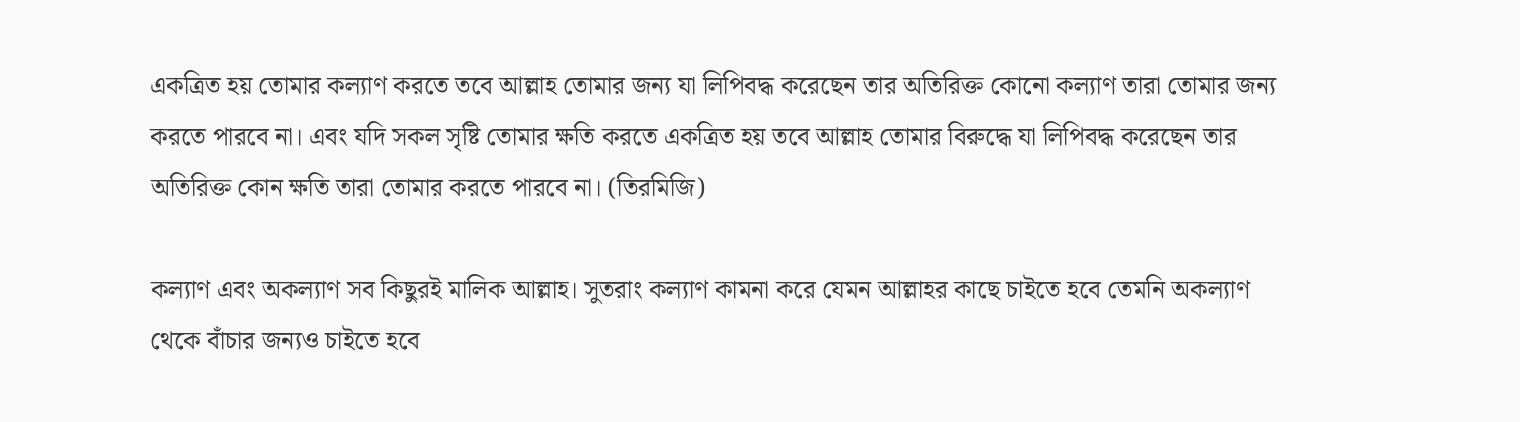একত্রিত হয় তোমার কল্যাণ করতে তবে আল্লাহ তোমার জন্য যা লিপিবদ্ধ করেছেন তার অতিরিক্ত কোনো কল্যাণ তারা তোমার জন্য করতে পারবে না। এবং যদি সকল সৃষ্টি তোমার ক্ষতি করতে একত্রিত হয় তবে আল্লাহ তোমার বিরুদ্ধে যা লিপিবদ্ধ করেছেন তার অতিরিক্ত কোন ক্ষতি তারা তোমার করতে পারবে না। (তিরমিজি)

কল্যাণ এবং অকল্যাণ সব কিছুরই মালিক আল্লাহ। সুতরাং কল্যাণ কামনা করে যেমন আল্লাহর কাছে চাইতে হবে তেমনি অকল্যাণ থেকে বাঁচার জন্যও চাইতে হবে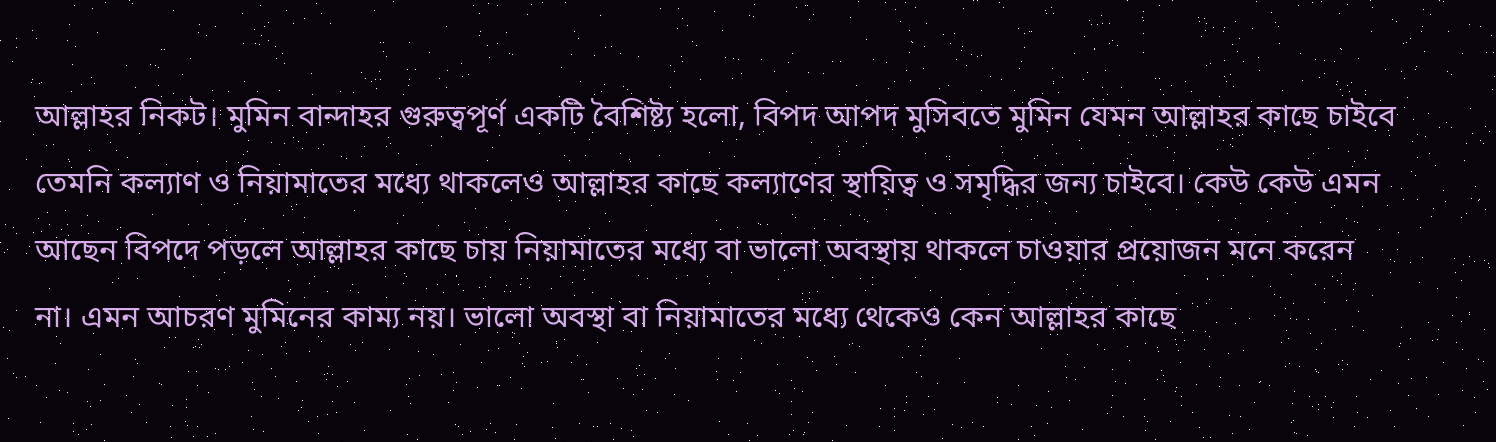আল্লাহর নিকট। মুমিন বান্দাহর গুরুত্বপূর্ণ একটি বৈশিষ্ট্য হলো, বিপদ আপদ মুসিবতে মুমিন যেমন আল্লাহর কাছে চাইবে তেমনি কল্যাণ ও নিয়ামাতের মধ্যে থাকলেও আল্লাহর কাছে কল্যাণের স্থায়িত্ব ও সমৃদ্ধির জন্য চাইবে। কেউ কেউ এমন আছেন বিপদে পড়লে আল্লাহর কাছে চায় নিয়ামাতের মধ্যে বা ভালো অবস্থায় থাকলে চাওয়ার প্রয়োজন মনে করেন না। এমন আচরণ মুমিনের কাম্য নয়। ভালো অবস্থা বা নিয়ামাতের মধ্যে থেকেও কেন আল্লাহর কাছে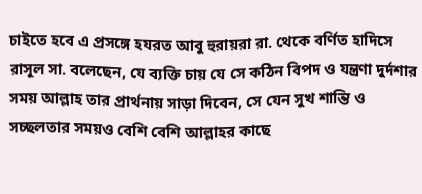চাইতে হবে এ প্রসঙ্গে হযরত আবু হুরায়রা রা. থেকে বর্ণিত হাদিসে রাসূল সা. বলেছেন, যে ব্যক্তি চায় যে সে কঠিন বিপদ ও যন্ত্রণা দুর্দশার সময় আল্লাহ তার প্রার্থনায় সাড়া দিবেন, সে যেন সুখ শান্তি ও সচ্ছলতার সময়ও বেশি বেশি আল্লাহর কাছে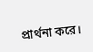প্রার্থনা করে।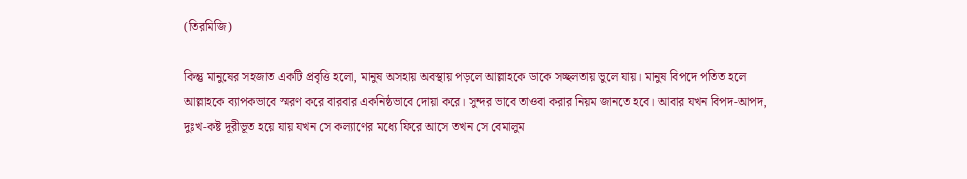(তিরমিজি)

কিন্তু মানুষের সহজাত একটি প্রবৃত্তি হলো, মানুষ অসহায় অবস্থায় পড়লে আল্লাহকে ডাকে সচ্ছলতায় ভুলে যায়। মানুষ বিপদে পতিত হলে আল্লাহকে ব্যাপকভাবে স্মরণ করে বারবার একনিষ্ঠভাবে দোয়া করে। সুন্দর ভাবে তাওবা করার নিয়ম জানতে হবে। আবার যখন বিপদ-আপদ, দুঃখ-কষ্ট দূরীভূত হয়ে যায় যখন সে কল্যাণের মধ্যে ফিরে আসে তখন সে বেমালুম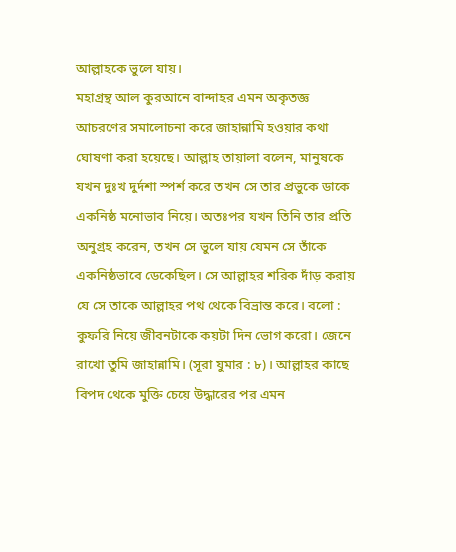আল্লাহকে ভুলে যায়।
মহাগ্রন্থ আল কুরআনে বান্দাহর এমন অকৃতজ্ঞ আচরণের সমালোচনা করে জাহান্নামি হওয়ার কথা ঘোষণা করা হয়েছে। আল্লাহ তায়ালা বলেন, মানুষকে যখন দুঃখ দুর্দশা স্পর্শ করে তখন সে তার প্রভুকে ডাকে একনিষ্ঠ মনোভাব নিয়ে। অতঃপর যখন তিনি তার প্রতি অনুগ্রহ করেন, তখন সে ভুলে যায় যেমন সে তাঁকে একনিষ্ঠভাবে ডেকেছিল। সে আল্লাহর শরিক দাঁড় করায় যে সে তাকে আল্লাহর পথ থেকে বিভ্রান্ত করে। বলো : কুফরি নিয়ে জীবনটাকে কয়টা দিন ভোগ করো। জেনে রাখো তুমি জাহান্নামি। (সূরা যুমার : ৮)। আল্লাহর কাছে বিপদ থেকে মুক্তি চেয়ে উদ্ধারের পর এমন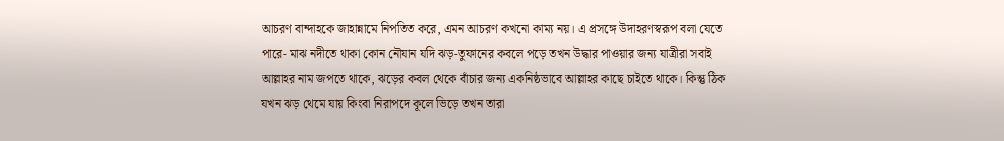আচরণ বান্দাহকে জাহান্নামে নিপতিত করে, এমন আচরণ কখনো কাম্য নয়। এ প্রসঙ্গে উদাহরণস্বরূপ বলা যেতে পারে- মাঝ নদীতে থাকা কোন নৌযান যদি ঝড়-তুফানের কবলে পড়ে তখন উদ্ধার পাওয়ার জন্য যাত্রীরা সবাই আল্লাহর নাম জপতে থাকে, ঝড়ের কবল থেকে বাঁচার জন্য একনিষ্ঠভাবে আল্লাহর কাছে চাইতে থাকে। কিন্তু ঠিক যখন ঝড় থেমে যায় কিংবা নিরাপদে কূলে ভিড়ে তখন তারা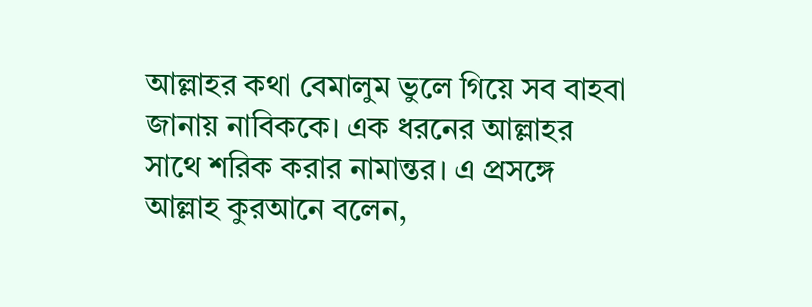আল্লাহর কথা বেমালুম ভুলে গিয়ে সব বাহবা জানায় নাবিককে। এক ধরনের আল্লাহর সাথে শরিক করার নামান্তর। এ প্রসঙ্গে আল্লাহ কুরআনে বলেন,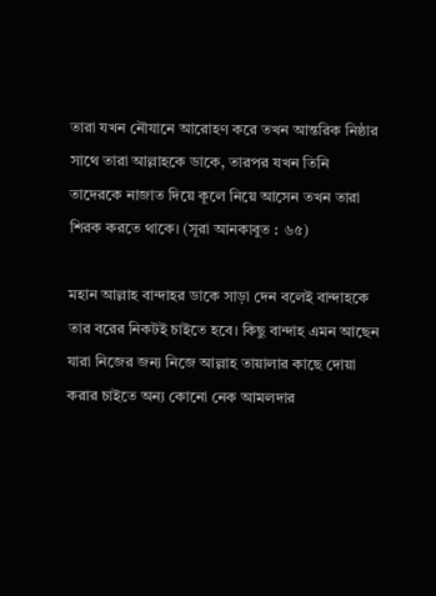তারা যখন নৌযানে আরোহণ করে তখন আন্তরিক নিষ্ঠার সাথে তারা আল্লাহকে ডাকে, তারপর যখন তিনি তাদেরকে নাজাত দিয়ে কূলে নিয়ে আসেন তখন তারা শিরক করতে থাকে। (সূরা আনকাবুত : ৬৫)

মহান আল্লাহ বান্দাহর ডাকে সাড়া দেন বলেই বান্দাহকে তার বরের নিকটই চাইতে হবে। কিছু বান্দাহ এমন আছেন যারা নিজের জন্য নিজে আল্লাহ তায়ালার কাছে দোয়া করার চাইতে অন্য কোনো নেক আমলদার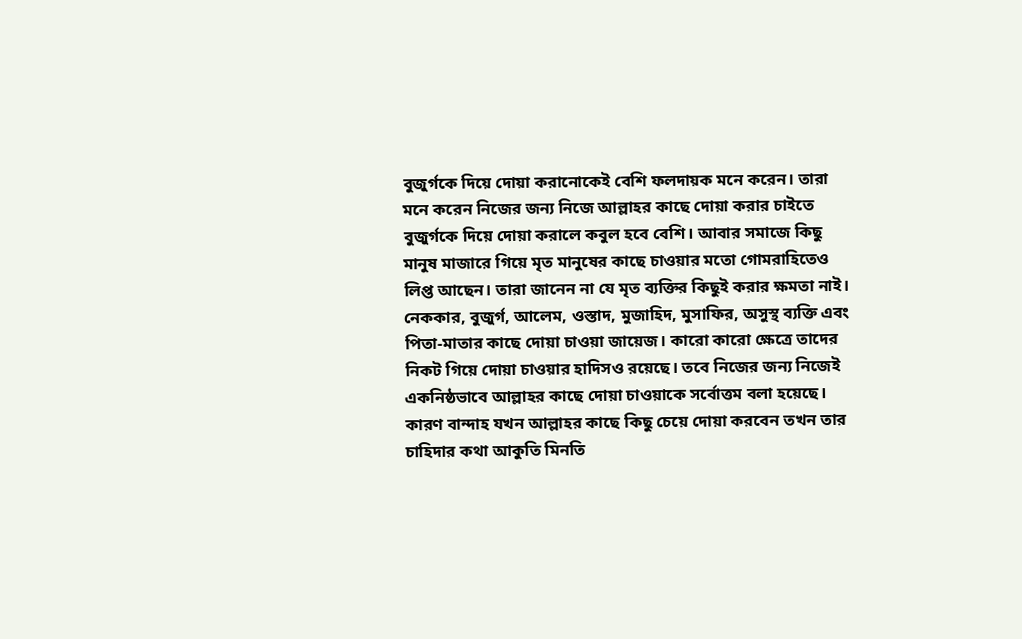বুজুর্গকে দিয়ে দোয়া করানোকেই বেশি ফলদায়ক মনে করেন। তারা মনে করেন নিজের জন্য নিজে আল্লাহর কাছে দোয়া করার চাইতে বুজুর্গকে দিয়ে দোয়া করালে কবুল হবে বেশি। আবার সমাজে কিছু মানুষ মাজারে গিয়ে মৃত মানুষের কাছে চাওয়ার মতো গোমরাহিতেও লিপ্ত আছেন। তারা জানেন না যে মৃত ব্যক্তির কিছুই করার ক্ষমতা নাই। নেককার, বুজুর্গ, আলেম, ওস্তাদ, মুজাহিদ, মুসাফির, অসুস্থ ব্যক্তি এবং পিতা-মাতার কাছে দোয়া চাওয়া জায়েজ। কারো কারো ক্ষেত্রে তাদের নিকট গিয়ে দোয়া চাওয়ার হাদিসও রয়েছে। তবে নিজের জন্য নিজেই একনিষ্ঠভাবে আল্লাহর কাছে দোয়া চাওয়াকে সর্বোত্তম বলা হয়েছে। কারণ বান্দাহ যখন আল্লাহর কাছে কিছু চেয়ে দোয়া করবেন তখন তার চাহিদার কথা আকুতি মিনতি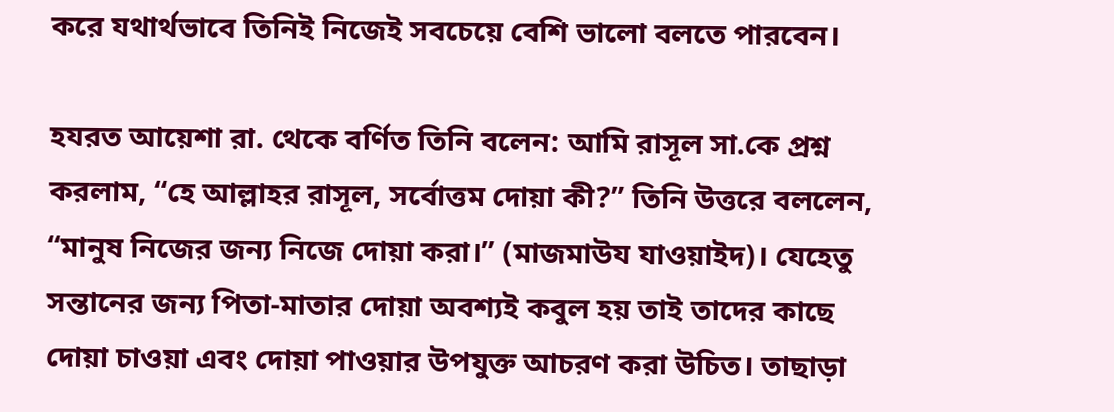করে যথার্থভাবে তিনিই নিজেই সবচেয়ে বেশি ভালো বলতে পারবেন।

হযরত আয়েশা রা. থেকে বর্ণিত তিনি বলেন: আমি রাসূল সা.কে প্রশ্ন করলাম, “হে আল্লাহর রাসূল, সর্বোত্তম দোয়া কী?” তিনি উত্তরে বললেন, “মানুষ নিজের জন্য নিজে দোয়া করা।” (মাজমাউয যাওয়াইদ)। যেহেতু সন্তানের জন্য পিতা-মাতার দোয়া অবশ্যই কবুল হয় তাই তাদের কাছে দোয়া চাওয়া এবং দোয়া পাওয়ার উপযুক্ত আচরণ করা উচিত। তাছাড়া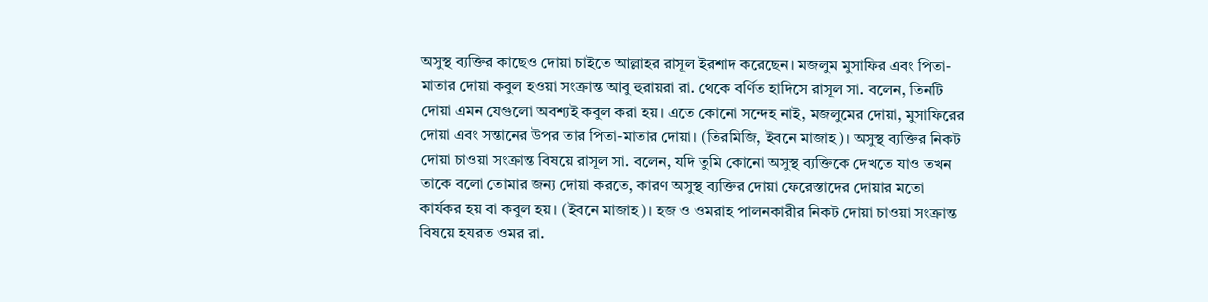অসুস্থ ব্যক্তির কাছেও দোয়া চাইতে আল্লাহর রাসূল ইরশাদ করেছেন। মজলুম মুসাফির এবং পিতা-মাতার দোয়া কবুল হওয়া সংক্রান্ত আবু হুরায়রা রা. থেকে বর্ণিত হাদিসে রাসূল সা. বলেন, তিনটি দোয়া এমন যেগুলো অবশ্যই কবুল করা হয়। এতে কোনো সন্দেহ নাই, মজলুমের দোয়া, মুসাফিরের দোয়া এবং সন্তানের উপর তার পিতা-মাতার দোয়া। (তিরমিজি, ইবনে মাজাহ)। অসুস্থ ব্যক্তির নিকট দোয়া চাওয়া সংক্রান্ত বিষয়ে রাসূল সা. বলেন, যদি তুমি কোনো অসুস্থ ব্যক্তিকে দেখতে যাও তখন তাকে বলো তোমার জন্য দোয়া করতে, কারণ অসুস্থ ব্যক্তির দোয়া ফেরেস্তাদের দোয়ার মতো কার্যকর হয় বা কবুল হয়। (ইবনে মাজাহ)। হজ ও ওমরাহ পালনকারীর নিকট দোয়া চাওয়া সংক্রান্ত বিষয়ে হযরত ওমর রা.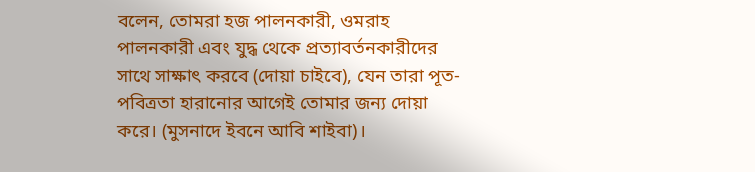বলেন, তোমরা হজ পালনকারী, ওমরাহ পালনকারী এবং যুদ্ধ থেকে প্রত্যাবর্তনকারীদের সাথে সাক্ষাৎ করবে (দোয়া চাইবে), যেন তারা পূত-পবিত্রতা হারানোর আগেই তোমার জন্য দোয়া করে। (মুসনাদে ইবনে আবি শাইবা)।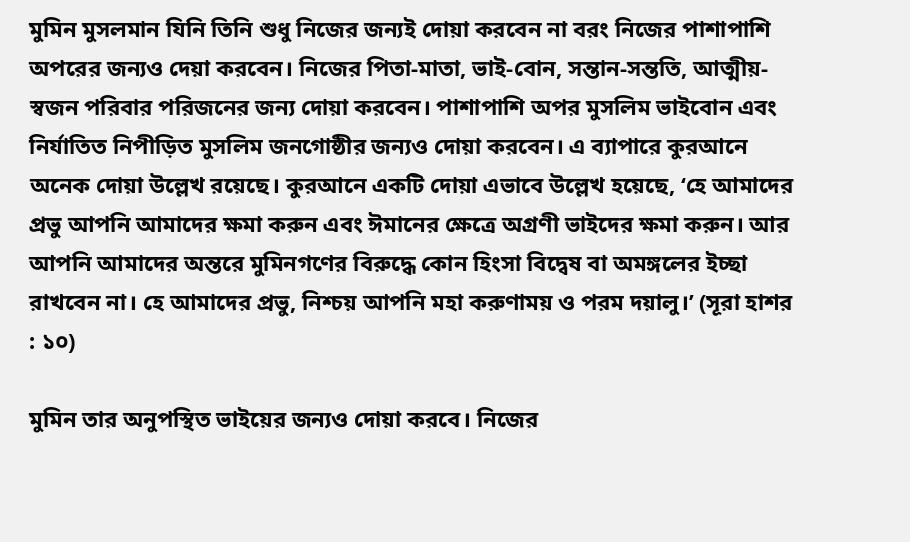মুমিন মুসলমান যিনি তিনি শুধু নিজের জন্যই দোয়া করবেন না বরং নিজের পাশাপাশি অপরের জন্যও দেয়া করবেন। নিজের পিতা-মাতা, ভাই-বোন, সন্তান-সন্ততি, আত্মীয়-স্বজন পরিবার পরিজনের জন্য দোয়া করবেন। পাশাপাশি অপর মুসলিম ভাইবোন এবং নির্যাতিত নিপীড়িত মুসলিম জনগোষ্ঠীর জন্যও দোয়া করবেন। এ ব্যাপারে কুরআনে অনেক দোয়া উল্লেখ রয়েছে। কুরআনে একটি দোয়া এভাবে উল্লেখ হয়েছে, ‘হে আমাদের প্রভু আপনি আমাদের ক্ষমা করুন এবং ঈমানের ক্ষেত্রে অগ্রণী ভাইদের ক্ষমা করুন। আর আপনি আমাদের অন্তরে মুমিনগণের বিরুদ্ধে কোন হিংসা বিদ্বেষ বা অমঙ্গলের ইচ্ছা রাখবেন না। হে আমাদের প্রভু, নিশ্চয় আপনি মহা করুণাময় ও পরম দয়ালু।’ (সূরা হাশর : ১০)

মুমিন তার অনুপস্থিত ভাইয়ের জন্যও দোয়া করবে। নিজের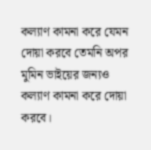কল্যাণ কামনা করে যেমন দোয়া করবে তেমনি অপর মুমিন ভাইয়ের জন্যও কল্যাণ কামনা করে দোয়া করবে।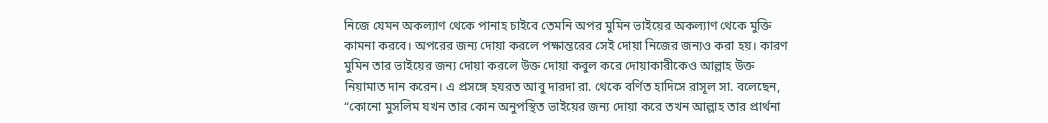নিজে যেমন অকল্যাণ থেকে পানাহ চাইবে তেমনি অপর মুমিন ভাইয়ের অকল্যাণ থেকে মুক্তি কামনা করবে। অপরের জন্য দোয়া করলে পক্ষান্তরের সেই দোয়া নিজের জন্যও করা হয়। কারণ মুমিন তার ভাইয়ের জন্য দোয়া করলে উক্ত দোয়া কবুল করে দোয়াকারীকেও আল্লাহ উক্ত নিয়ামাত দান করেন। এ প্রসঙ্গে হযরত আবু দারদা রা. থেকে বর্ণিত হাদিসে রাসূল সা. বলেছেন, “কোনো মুসলিম যখন তার কোন অনুপস্থিত ভাইয়ের জন্য দোয়া করে তখন আল্লাহ তার প্রার্থনা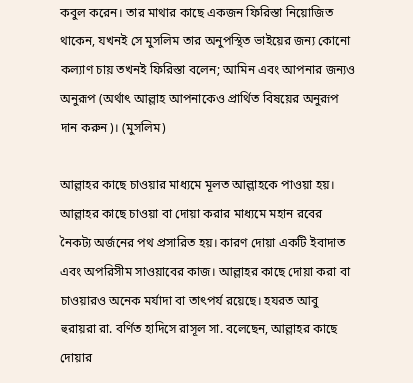কবুল করেন। তার মাথার কাছে একজন ফিরিস্তা নিয়োজিত থাকেন, যখনই সে মুসলিম তার অনুপস্থিত ভাইয়ের জন্য কোনো কল্যাণ চায় তখনই ফিরিস্তা বলেন; আমিন এবং আপনার জন্যও অনুরূপ (অর্থাৎ আল্লাহ আপনাকেও প্রার্থিত বিষয়ের অনুরূপ দান করুন)। (মুসলিম)

আল্লাহর কাছে চাওয়ার মাধ্যমে মূলত আল্লাহকে পাওয়া হয়। আল্লাহর কাছে চাওয়া বা দোয়া করার মাধ্যমে মহান রবের নৈকট্য অর্জনের পথ প্রসারিত হয়। কারণ দোয়া একটি ইবাদাত এবং অপরিসীম সাওয়াবের কাজ। আল্লাহর কাছে দোয়া করা বা চাওয়ারও অনেক মর্যাদা বা তাৎপর্য রয়েছে। হযরত আবু হুরায়রা রা. বর্ণিত হাদিসে রাসূল সা. বলেছেন, আল্লাহর কাছে দোয়ার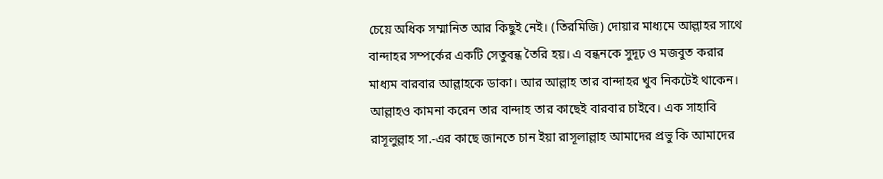চেয়ে অধিক সম্মানিত আর কিছুই নেই। (তিরমিজি) দোয়ার মাধ্যমে আল্লাহর সাথে বান্দাহর সম্পর্কের একটি সেতুবন্ধ তৈরি হয়। এ বন্ধনকে সুদূঢ় ও মজবুত করার মাধ্যম বারবার আল্লাহকে ডাকা। আর আল্লাহ তার বান্দাহর খুব নিকটেই থাকেন। আল্লাহও কামনা করেন তার বান্দাহ তার কাছেই বারবার চাইবে। এক সাহাবি রাসূলুল্লাহ সা.-এর কাছে জানতে চান ইয়া রাসূলাল্লাহ আমাদের প্রভু কি আমাদের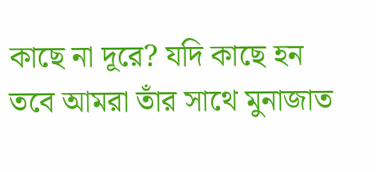কাছে না দূরে? যদি কাছে হন তবে আমরা তাঁর সাথে মুনাজাত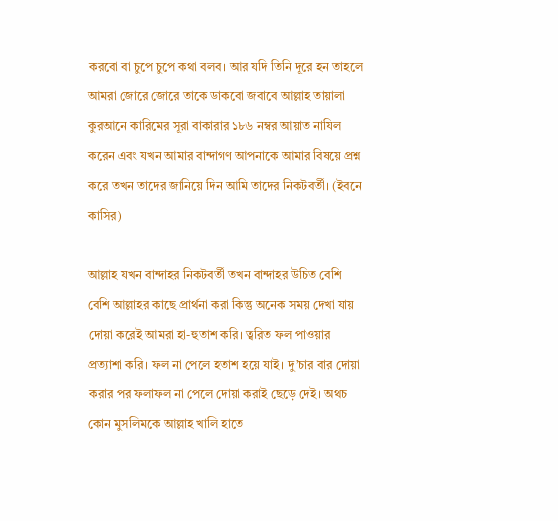করবো বা চুপে চুপে কথা বলব। আর যদি তিনি দূরে হন তাহলে আমরা জোরে জোরে তাকে ডাকবো জবাবে আল্লাহ তায়ালা কুরআনে কারিমের সূরা বাকারার ১৮৬ নম্বর আয়াত নাযিল করেন এবং যখন আমার বান্দাগণ আপনাকে আমার বিষয়ে প্রশ্ন করে তখন তাদের জানিয়ে দিন আমি তাদের নিকটবর্তী। (ইবনে কাসির)

আল্লাহ যখন বান্দাহর নিকটবর্তী তখন বান্দাহর উচিত বেশি বেশি আল্লাহর কাছে প্রার্থনা করা কিন্তু অনেক সময় দেখা যায় দোয়া করেই আমরা হা-হুতাশ করি। ত্বরিত ফল পাওয়ার প্রত্যাশা করি। ফল না পেলে হতাশ হয়ে যাই। দু’চার বার দোয়া করার পর ফলাফল না পেলে দোয়া করাই ছেড়ে দেই। অথচ কোন মুসলিমকে আল্লাহ খালি হাতে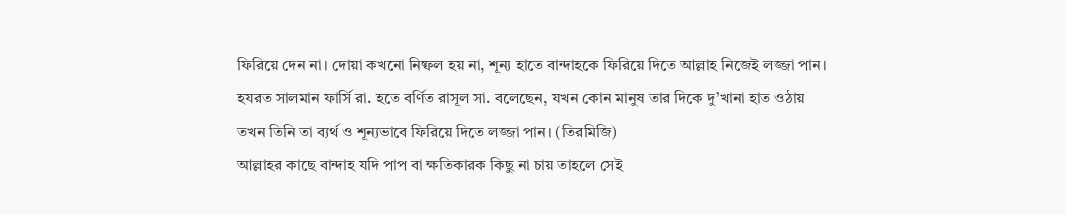ফিরিয়ে দেন না। দোয়া কখনো নিষ্ফল হয় না, শূন্য হাতে বান্দাহকে ফিরিয়ে দিতে আল্লাহ নিজেই লজ্জা পান। হযরত সালমান ফার্সি রা. হতে বর্ণিত রাসূল সা. বলেছেন, যখন কোন মানুষ তার দিকে দু’খানা হাত ওঠায় তখন তিনি তা ব্যর্থ ও শূন্যভাবে ফিরিয়ে দিতে লজ্জা পান। (তিরমিজি)
আল্লাহর কাছে বান্দাহ যদি পাপ বা ক্ষতিকারক কিছু না চায় তাহলে সেই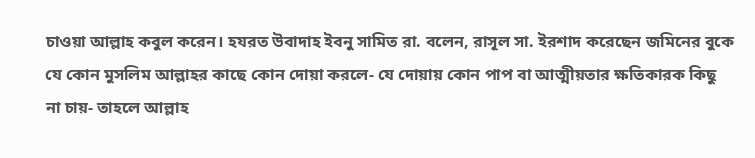চাওয়া আল্লাহ কবুল করেন। হযরত উবাদাহ ইবনু সামিত রা. বলেন, রাসূল সা. ইরশাদ করেছেন জমিনের বুকে যে কোন মুসলিম আল্লাহর কাছে কোন দোয়া করলে- যে দোয়ায় কোন পাপ বা আত্মীয়তার ক্ষতিকারক কিছু না চায়- তাহলে আল্লাহ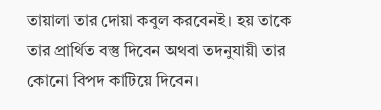তায়ালা তার দোয়া কবুল করবেনই। হয় তাকে তার প্রার্থিত বস্তু দিবেন অথবা তদনুযায়ী তার কোনো বিপদ কাটিয়ে দিবেন।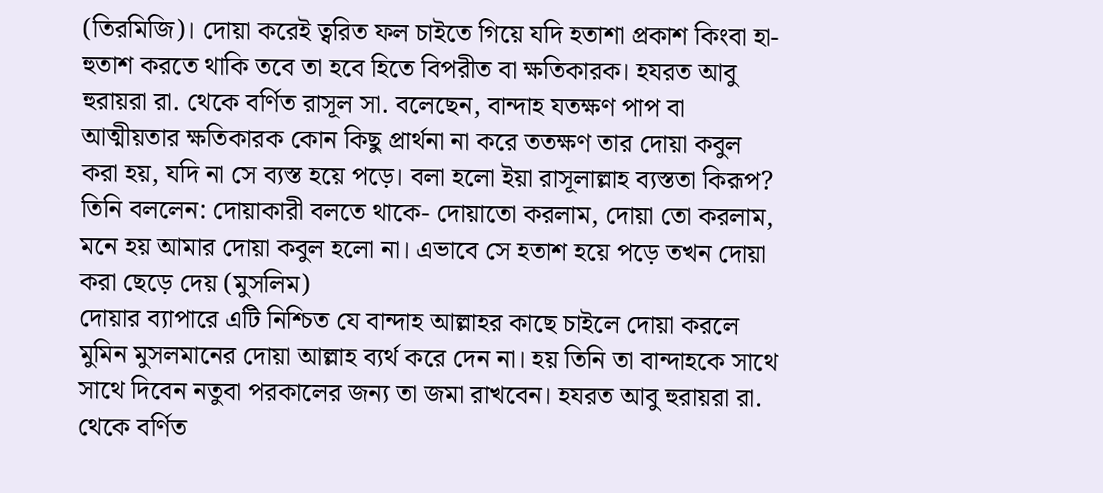(তিরমিজি)। দোয়া করেই ত্বরিত ফল চাইতে গিয়ে যদি হতাশা প্রকাশ কিংবা হা-হুতাশ করতে থাকি তবে তা হবে হিতে বিপরীত বা ক্ষতিকারক। হযরত আবু হুরায়রা রা. থেকে বর্ণিত রাসূল সা. বলেছেন, বান্দাহ যতক্ষণ পাপ বা আত্মীয়তার ক্ষতিকারক কোন কিছু প্রার্থনা না করে ততক্ষণ তার দোয়া কবুল করা হয়, যদি না সে ব্যস্ত হয়ে পড়ে। বলা হলো ইয়া রাসূলাল্লাহ ব্যস্ততা কিরূপ? তিনি বললেন: দোয়াকারী বলতে থাকে- দোয়াতো করলাম, দোয়া তো করলাম, মনে হয় আমার দোয়া কবুল হলো না। এভাবে সে হতাশ হয়ে পড়ে তখন দোয়া করা ছেড়ে দেয় (মুসলিম)
দোয়ার ব্যাপারে এটি নিশ্চিত যে বান্দাহ আল্লাহর কাছে চাইলে দোয়া করলে মুমিন মুসলমানের দোয়া আল্লাহ ব্যর্থ করে দেন না। হয় তিনি তা বান্দাহকে সাথে সাথে দিবেন নতুবা পরকালের জন্য তা জমা রাখবেন। হযরত আবু হুরায়রা রা. থেকে বর্ণিত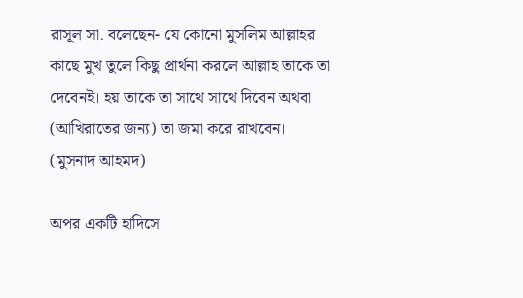রাসূল সা. বলেছেন- যে কোনো মুসলিম আল্লাহর কাছে মুখ তুলে কিছু প্রার্থনা করলে আল্লাহ তাকে তা দেবেনই। হয় তাকে তা সাথে সাথে দিবেন অথবা (আখিরাতের জন্য) তা জমা করে রাখবেন। (মুসনাদ আহমদ)

অপর একটি হাদিসে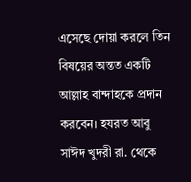এসেছে দোয়া করলে তিন বিষয়ের অন্তত একটি আল্লাহ বান্দাহকে প্রদান করবেন। হযরত আবু সাঈদ খুদরী রা. থেকে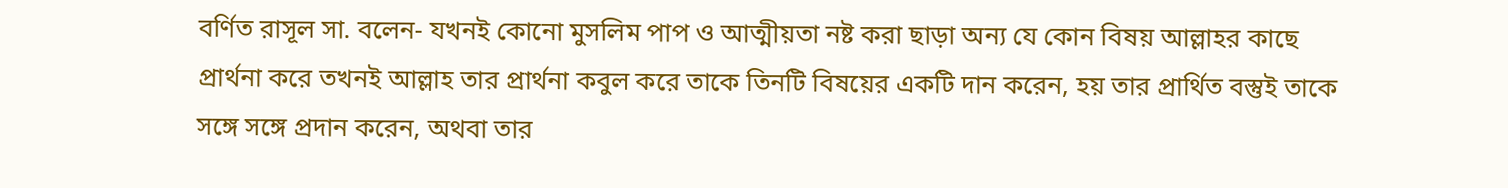বর্ণিত রাসূল সা. বলেন- যখনই কোনো মুসলিম পাপ ও আত্মীয়তা নষ্ট করা ছাড়া অন্য যে কোন বিষয় আল্লাহর কাছে প্রার্থনা করে তখনই আল্লাহ তার প্রার্থনা কবুল করে তাকে তিনটি বিষয়ের একটি দান করেন, হয় তার প্রার্থিত বস্তুই তাকে সঙ্গে সঙ্গে প্রদান করেন, অথবা তার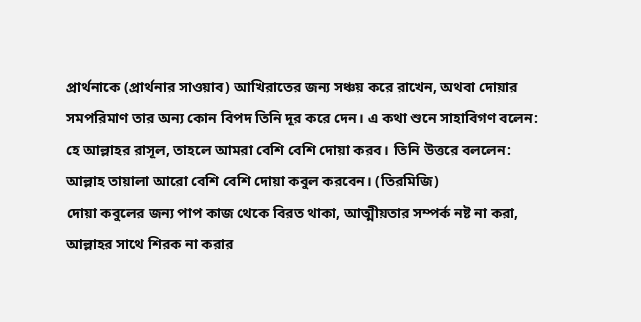প্রার্থনাকে (প্রার্থনার সাওয়াব) আখিরাতের জন্য সঞ্চয় করে রাখেন, অথবা দোয়ার সমপরিমাণ তার অন্য কোন বিপদ তিনি দূর করে দেন। এ কথা শুনে সাহাবিগণ বলেন: হে আল্লাহর রাসূল, তাহলে আমরা বেশি বেশি দোয়া করব। তিনি উত্তরে বললেন: আল্লাহ তায়ালা আরো বেশি বেশি দোয়া কবুল করবেন। (তিরমিজি)
দোয়া কবুলের জন্য পাপ কাজ থেকে বিরত থাকা, আত্মীয়তার সম্পর্ক নষ্ট না করা, আল্লাহর সাথে শিরক না করার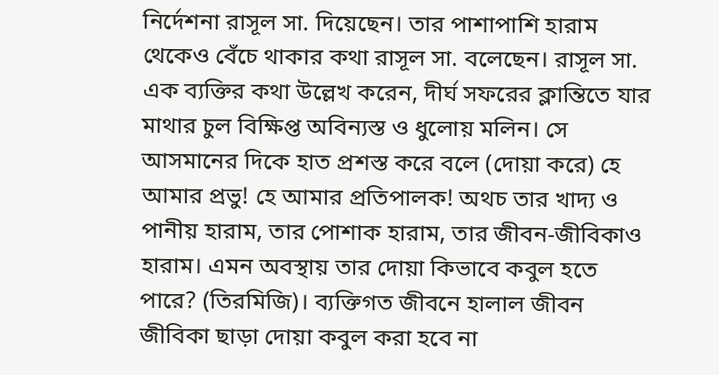নির্দেশনা রাসূল সা. দিয়েছেন। তার পাশাপাশি হারাম থেকেও বেঁচে থাকার কথা রাসূল সা. বলেছেন। রাসূল সা. এক ব্যক্তির কথা উল্লেখ করেন, দীর্ঘ সফরের ক্লান্তিতে যার মাথার চুল বিক্ষিপ্ত অবিন্যস্ত ও ধুলোয় মলিন। সে আসমানের দিকে হাত প্রশস্ত করে বলে (দোয়া করে) হে আমার প্রভু! হে আমার প্রতিপালক! অথচ তার খাদ্য ও পানীয় হারাম, তার পোশাক হারাম, তার জীবন-জীবিকাও হারাম। এমন অবস্থায় তার দোয়া কিভাবে কবুল হতে পারে? (তিরমিজি)। ব্যক্তিগত জীবনে হালাল জীবন জীবিকা ছাড়া দোয়া কবুল করা হবে না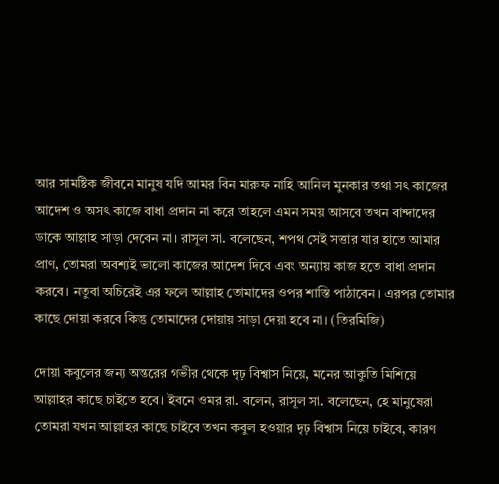আর সামষ্টিক জীবনে মানুষ যদি আমর বিন মারুফ নাহি আনিল মুনকার তথা সৎ কাজের আদেশ ও অসৎ কাজে বাধা প্রদান না করে তাহলে এমন সময় আসবে তখন বান্দাদের ডাকে আল্লাহ সাড়া দেবেন না। রাসূল সা. বলেছেন, শপথ সেই সত্তার যার হাতে আমার প্রাণ, তোমরা অবশ্যই ভালো কাজের আদেশ দিবে এবং অন্যায় কাজ হতে বাধা প্রদান করবে। নতুবা অচিরেই এর ফলে আল্লাহ তোমাদের ওপর শাস্তি পাঠাবেন। এরপর তোমার কাছে দোয়া করবে কিন্তু তোমাদের দোয়ায় সাড়া দেয়া হবে না। (তিরমিজি)

দোয়া কবুলের জন্য অন্তরের গভীর থেকে দৃঢ় বিশ্বাস নিয়ে, মনের আকুতি মিশিয়ে আল্লাহর কাছে চাইতে হবে। ইবনে ওমর রা. বলেন, রাসূল সা. বলেছেন, হে মানুষেরা তোমরা যখন আল্লাহর কাছে চাইবে তখন কবুল হওয়ার দৃঢ় বিশ্বাস নিয়ে চাইবে, কারণ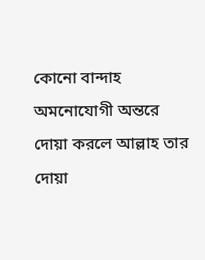কোনো বান্দাহ অমনোযোগী অন্তরে দোয়া করলে আল্লাহ তার দোয়া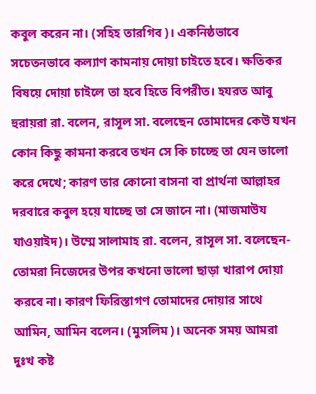কবুল করেন না। (সহিহ তারগিব)। একনিষ্ঠভাবে সচেতনভাবে কল্যাণ কামনায় দোয়া চাইতে হবে। ক্ষতিকর বিষয়ে দোয়া চাইলে তা হবে হিতে বিপরীত। হযরত আবু হুরায়রা রা. বলেন, রাসূল সা. বলেছেন তোমাদের কেউ যখন কোন কিছু কামনা করবে তখন সে কি চাচ্ছে তা যেন ভালো করে দেখে; কারণ তার কোনো বাসনা বা প্রার্থনা আল্লাহর দরবারে কবুল হয়ে যাচ্ছে তা সে জানে না। (মাজমাউয যাওয়াইদ)। উম্মে সালামাহ রা. বলেন, রাসূল সা. বলেছেন- তোমরা নিজেদের উপর কখনো ভালো ছাড়া খারাপ দোয়া করবে না। কারণ ফিরিস্তাগণ তোমাদের দোয়ার সাথে আমিন, আমিন বলেন। (মুসলিম)। অনেক সময় আমরা দুঃখ কষ্ট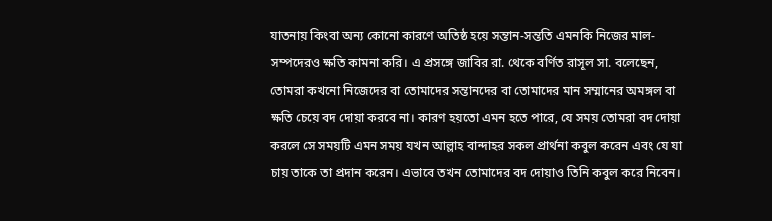যাতনায় কিংবা অন্য কোনো কারণে অতিষ্ঠ হয়ে সন্তান-সন্ততি এমনকি নিজের মাল-সম্পদেরও ক্ষতি কামনা করি। এ প্রসঙ্গে জাবির রা. থেকে বর্ণিত রাসূল সা. বলেছেন, তোমরা কখনো নিজেদের বা তোমাদের সন্তানদের বা তোমাদের মান সম্মানের অমঙ্গল বা ক্ষতি চেয়ে বদ দোয়া করবে না। কারণ হয়তো এমন হতে পারে, যে সময় তোমরা বদ দোয়া করলে সে সময়টি এমন সময় যখন আল্লাহ বান্দাহর সকল প্রার্থনা কবুল করেন এবং যে যা চায় তাকে তা প্রদান করেন। এভাবে তখন তোমাদের বদ দোয়াও তিনি কবুল করে নিবেন।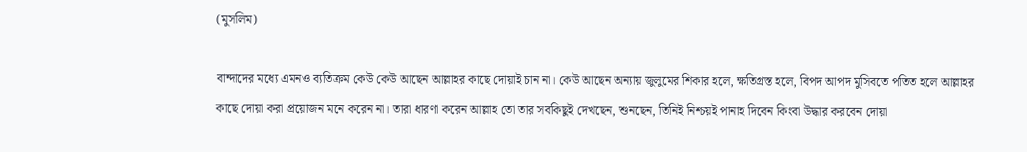(মুসলিম)

বান্দাদের মধ্যে এমনও ব্যতিক্রম কেউ কেউ আছেন আল্লাহর কাছে দোয়াই চান না। কেউ আছেন অন্যায় জুলুমের শিকার হলে, ক্ষতিগ্রস্ত হলে, বিপদ আপদ মুসিবতে পতিত হলে আল্লাহর কাছে দোয়া করা প্রয়োজন মনে করেন না। তারা ধারণা করেন আল্লাহ তো তার সবকিছুই দেখছেন, শুনছেন, তিনিই নিশ্চয়ই পানাহ দিবেন কিংবা উদ্ধার করবেন দোয়া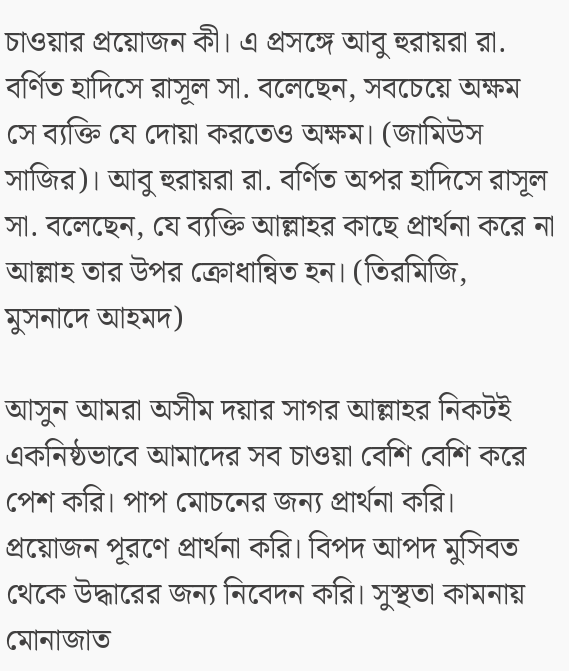চাওয়ার প্রয়োজন কী। এ প্রসঙ্গে আবু হুরায়রা রা. বর্ণিত হাদিসে রাসূল সা. বলেছেন, সবচেয়ে অক্ষম সে ব্যক্তি যে দোয়া করতেও অক্ষম। (জামিউস সাজির)। আবু হুরায়রা রা. বর্ণিত অপর হাদিসে রাসূল সা. বলেছেন, যে ব্যক্তি আল্লাহর কাছে প্রার্থনা করে না আল্লাহ তার উপর ক্রোধান্বিত হন। (তিরমিজি, মুসনাদে আহমদ)

আসুন আমরা অসীম দয়ার সাগর আল্লাহর নিকটই একনিষ্ঠভাবে আমাদের সব চাওয়া বেশি বেশি করে পেশ করি। পাপ মোচনের জন্য প্রার্থনা করি। প্রয়োজন পূরণে প্রার্থনা করি। বিপদ আপদ মুসিবত থেকে উদ্ধারের জন্য নিবেদন করি। সুস্থতা কামনায় মোনাজাত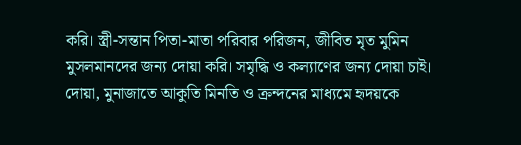করি। স্ত্রী-সন্তান পিতা-মাতা পরিবার পরিজন, জীবিত মৃত মুমিন মুসলমানদের জন্য দোয়া করি। সমৃদ্ধি ও কল্যাণের জন্য দোয়া চাই। দোয়া, মুনাজাতে আকুতি মিনতি ও ক্রন্দনের মাধ্যমে হৃদয়কে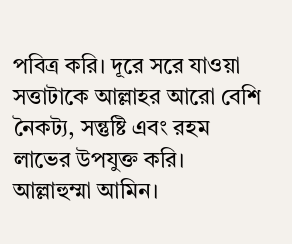পবিত্র করি। দূরে সরে যাওয়া সত্তাটাকে আল্লাহর আরো বেশি নৈকট্য, সন্তুষ্টি এবং রহম লাভের উপযুক্ত করি। আল্লাহুম্মা আমিন।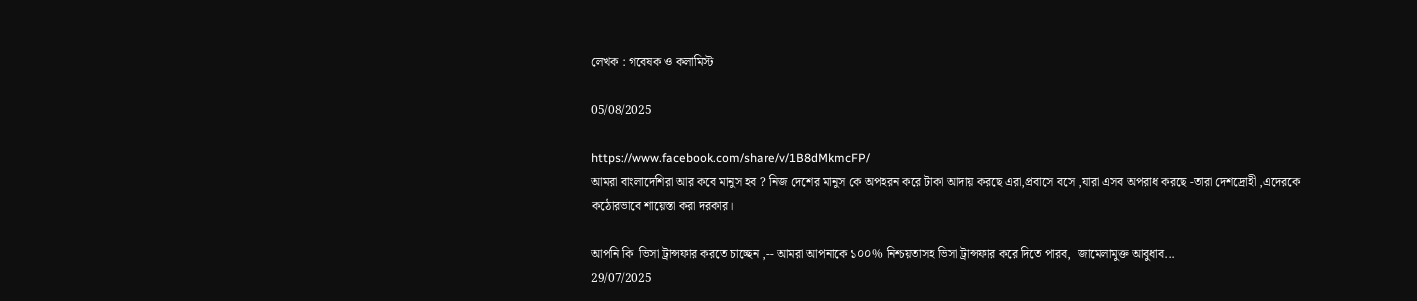লেখক : গবেষক ও কলামিস্ট

05/08/2025

https://www.facebook.com/share/v/1B8dMkmcFP/
আমরা বাংলাদেশিরা আর কবে মানুস হব ? নিজ দেশের মানুস কে অপহরন করে টাকা আদায় করছে এরা,প্রবাসে বসে ,যারা এসব অপরাধ করছে -তারা দেশদ্রোহী ,এদেরকে কঠোরভাবে শায়েস্তা করা দরকার।

আপনি কি  ভিসা ট্রান্সফার করতে চাচ্ছেন ,-- আমরা আপনাকে ১০০% নিশ্চয়তাসহ ভিসা ট্রান্সফার করে দিতে পারব,  জামেলামুক্ত আবুধাব...
29/07/2025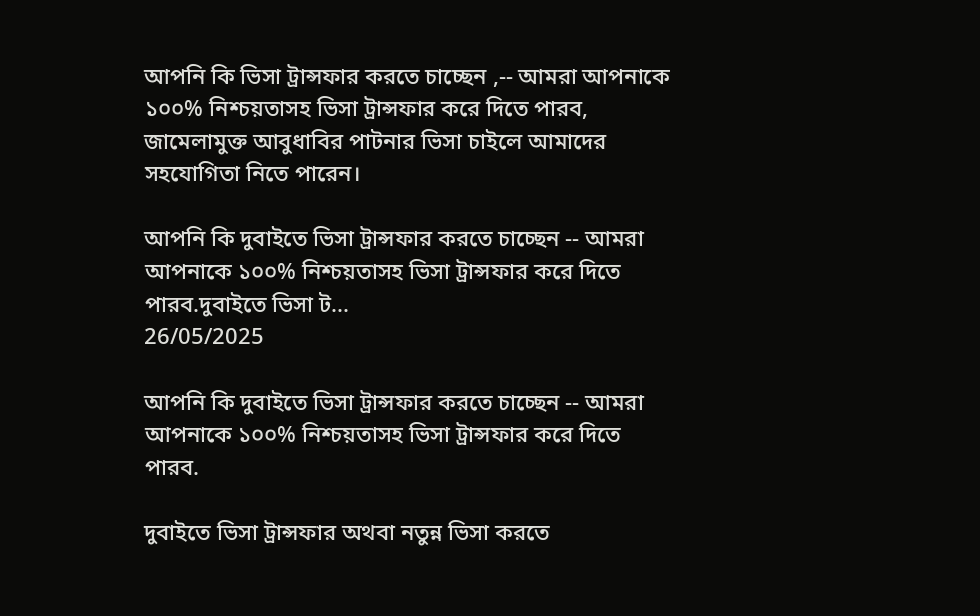আপনি কি ভিসা ট্রান্সফার করতে চাচ্ছেন ,-- আমরা আপনাকে ১০০% নিশ্চয়তাসহ ভিসা ট্রান্সফার করে দিতে পারব, জামেলামুক্ত আবুধাবির পাটনার ভিসা চাইলে আমাদের সহযোগিতা নিতে পারেন।

আপনি কি দুবাইতে ভিসা ট্রান্সফার করতে চাচ্ছেন -- আমরা আপনাকে ১০০% নিশ্চয়তাসহ ভিসা ট্রান্সফার করে দিতে পারব.দুবাইতে ভিসা ট...
26/05/2025

আপনি কি দুবাইতে ভিসা ট্রান্সফার করতে চাচ্ছেন -- আমরা আপনাকে ১০০% নিশ্চয়তাসহ ভিসা ট্রান্সফার করে দিতে পারব.

দুবাইতে ভিসা ট্রান্সফার অথবা নতুন্ন ভিসা করতে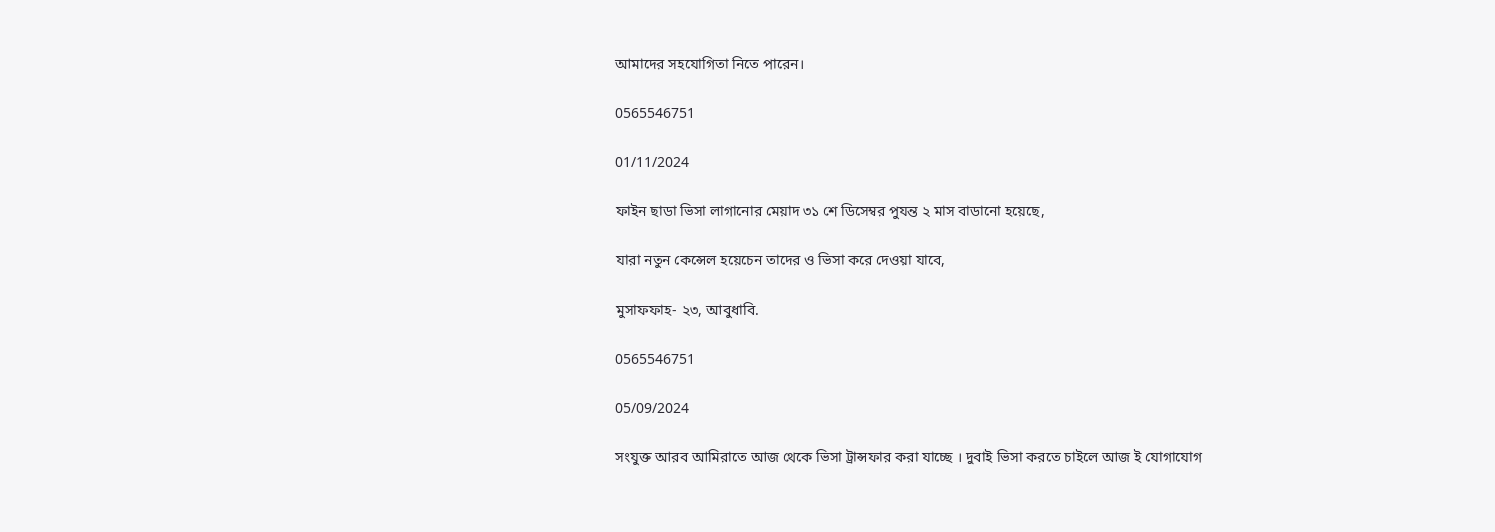আমাদের সহযোগিতা নিতে পারেন।

0565546751

01/11/2024

ফাইন ছাডা ভিসা লাগানোর মেয়াদ ৩১ শে ডিসেম্বর পুযন্ত ২ মাস বাডানো হয়েছে,

যারা নতুন কেন্সেল হয়েচেন তাদের ও ভিসা করে দেওয়া যাবে,

মুসাফফাহ- ২৩, আবুধাবি.

0565546751

05/09/2024

সংযুক্ত আরব আমিরাতে আজ থেকে ভিসা ট্রান্সফার করা যাচ্ছে । দুবাই ভিসা করতে চাইলে আজ ই যোগাযোগ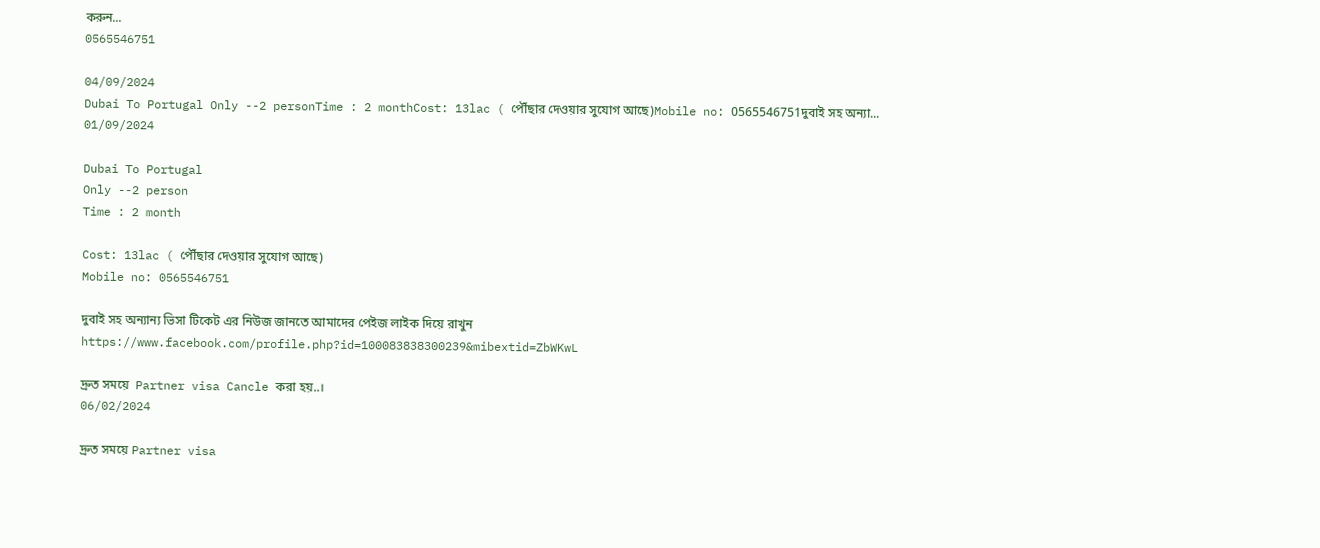করুন...
0565546751

04/09/2024
Dubai To Portugal Only --2 personTime : 2 monthCost: 13lac ( পৌঁছার দেওয়ার সুযোগ আছে)Mobile no: 0565546751দুবাই সহ অন্যা...
01/09/2024

Dubai To Portugal
Only --2 person
Time : 2 month

Cost: 13lac ( পৌঁছার দেওয়ার সুযোগ আছে)
Mobile no: 0565546751

দুবাই সহ অন্যান্য ভিসা টিকেট এর নিউজ জানতে আমাদের পেইজ লাইক দিয়ে রাখুন
https://www.facebook.com/profile.php?id=100083838300239&mibextid=ZbWKwL

দ্রুত সময়ে  Partner visa Cancle করা হয়..।
06/02/2024

দ্রুত সময়ে Partner visa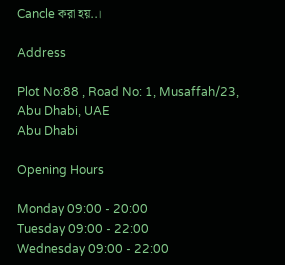Cancle করা হয়..।

Address

Plot No:88 , Road No: 1, Musaffah/23, Abu Dhabi, UAE
Abu Dhabi

Opening Hours

Monday 09:00 - 20:00
Tuesday 09:00 - 22:00
Wednesday 09:00 - 22:00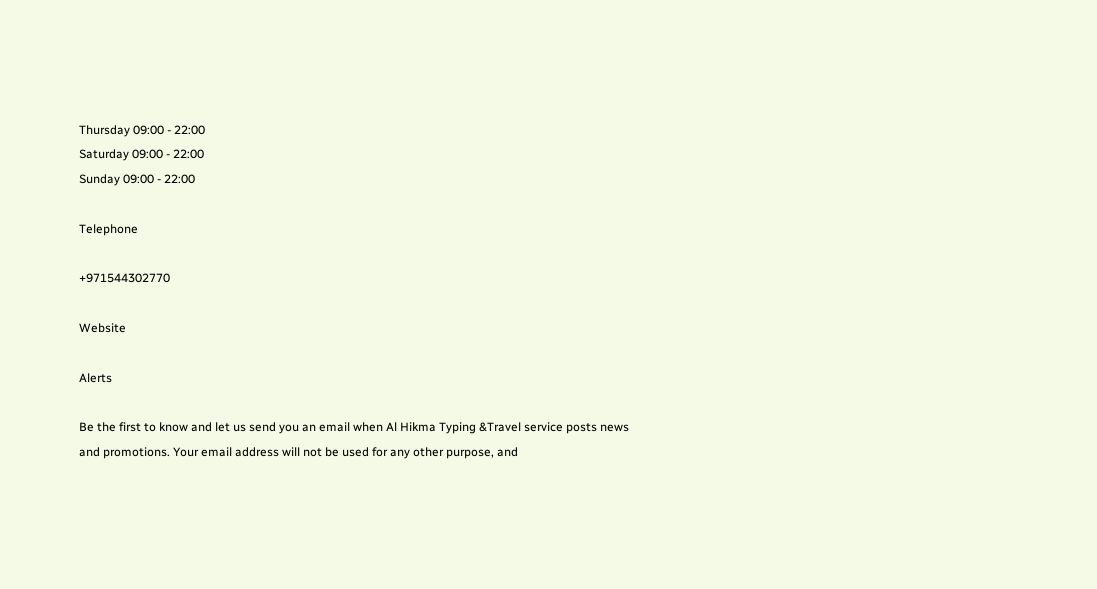Thursday 09:00 - 22:00
Saturday 09:00 - 22:00
Sunday 09:00 - 22:00

Telephone

+971544302770

Website

Alerts

Be the first to know and let us send you an email when Al Hikma Typing &Travel service posts news and promotions. Your email address will not be used for any other purpose, and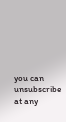you can unsubscribe at any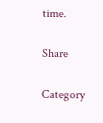time.

Share

Category